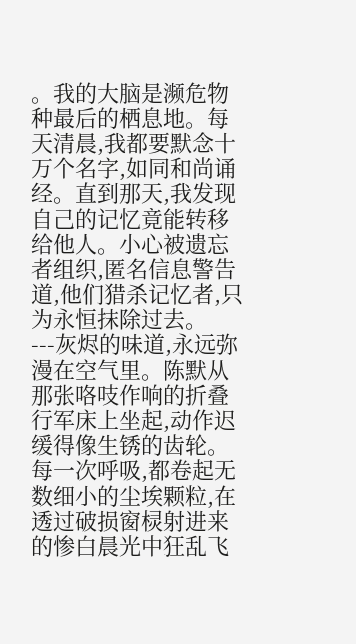。我的大脑是濒危物种最后的栖息地。每天清晨,我都要默念十万个名字,如同和尚诵经。直到那天,我发现自己的记忆竟能转移给他人。小心被遗忘者组织,匿名信息警告道,他们猎杀记忆者,只为永恒抹除过去。---灰烬的味道,永远弥漫在空气里。陈默从那张咯吱作响的折叠行军床上坐起,动作迟缓得像生锈的齿轮。每一次呼吸,都卷起无数细小的尘埃颗粒,在透过破损窗棂射进来的惨白晨光中狂乱飞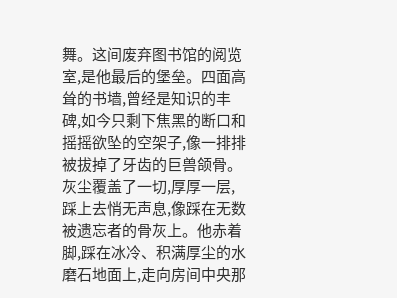舞。这间废弃图书馆的阅览室,是他最后的堡垒。四面高耸的书墙,曾经是知识的丰碑,如今只剩下焦黑的断口和摇摇欲坠的空架子,像一排排被拔掉了牙齿的巨兽颌骨。灰尘覆盖了一切,厚厚一层,踩上去悄无声息,像踩在无数被遗忘者的骨灰上。他赤着脚,踩在冰冷、积满厚尘的水磨石地面上,走向房间中央那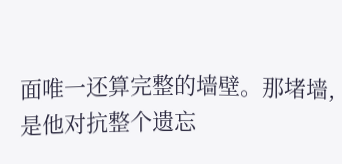面唯一还算完整的墙壁。那堵墙,是他对抗整个遗忘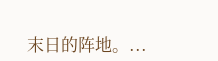末日的阵地。...